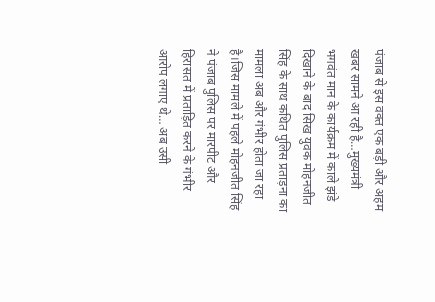पंजाब से इस वक्त एक बड़ी और अहम खबर सामने आ रही है…मुख्यमंत्री भगवंत मान के कार्यक्रम में काले झंडे दिखाने के बाद सिख युवक मोहनजीत सिंह के साथ कथित पुलिस प्रताड़ना का मामला अब और गंभीर होता जा रहा है।जिस मामले में पहले मोहनजीत सिंह ने पंजाब पुलिस पर मारपीट और हिरासत में प्रताड़ित करने के गंभीर आरोप लगाए थे… अब उसी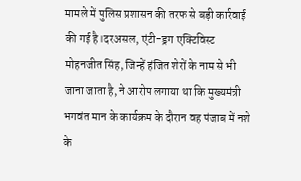मामले में पुलिस प्रशासन की तरफ से बड़ी कार्रवाई की गई है।दरअसल, एंटी-ड्रग एक्टिविस्ट मोहनजीत सिंह, जिन्हें हंजित शेरों के नाम से भी जाना जाता है, ने आरोप लगाया था कि मुख्यमंत्री भगवंत मान के कार्यक्रम के दौरान वह पंजाब में नशे के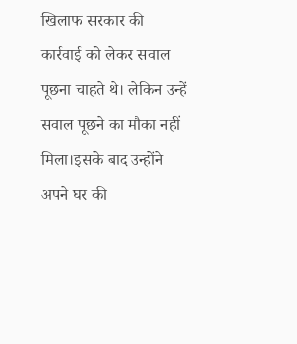खिलाफ सरकार की कार्रवाई को लेकर सवाल पूछना चाहते थे। लेकिन उन्हें सवाल पूछने का मौका नहीं मिला।इसके बाद उन्होंने अपने घर की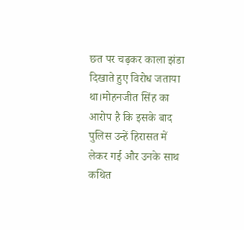छत पर चढ़कर काला झंडा दिखाते हुए विरोध जताया था।मोहनजीत सिंह का आरोप है कि इसके बाद पुलिस उन्हें हिरासत में लेकर गई और उनके साथ कथित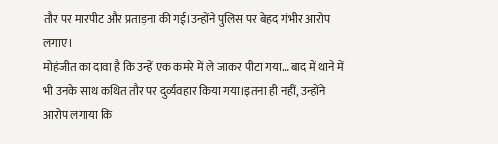तौर पर मारपीट और प्रताड़ना की गई।उन्होंने पुलिस पर बेहद गंभीर आरोप लगाए।
मोहंजीत का दावा है कि उन्हें एक कमरे में ले जाकर पीटा गया… बाद में थाने में भी उनके साथ कथित तौर पर दुर्व्यवहार किया गया।इतना ही नहीं, उन्होंने आरोप लगाया कि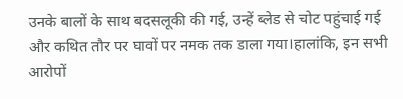उनके बालों के साथ बदसलूकी की गई, उन्हें ब्लेड से चोट पहुंचाई गई और कथित तौर पर घावों पर नमक तक डाला गया।हालांकि, इन सभी आरोपों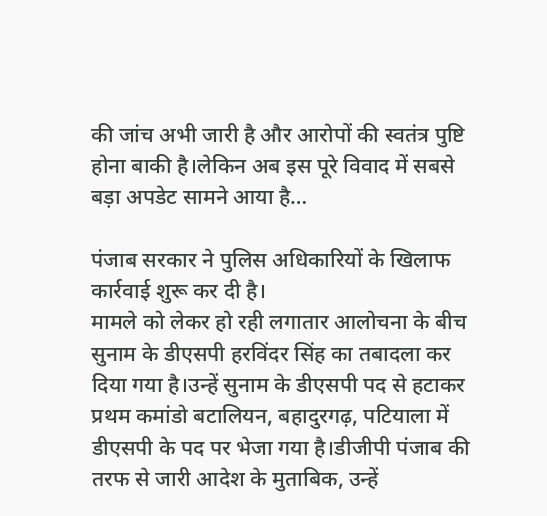की जांच अभी जारी है और आरोपों की स्वतंत्र पुष्टि होना बाकी है।लेकिन अब इस पूरे विवाद में सबसे बड़ा अपडेट सामने आया है…

पंजाब सरकार ने पुलिस अधिकारियों के खिलाफ कार्रवाई शुरू कर दी है।
मामले को लेकर हो रही लगातार आलोचना के बीच सुनाम के डीएसपी हरविंदर सिंह का तबादला कर दिया गया है।उन्हें सुनाम के डीएसपी पद से हटाकर प्रथम कमांडो बटालियन, बहादुरगढ़, पटियाला में डीएसपी के पद पर भेजा गया है।डीजीपी पंजाब की तरफ से जारी आदेश के मुताबिक, उन्हें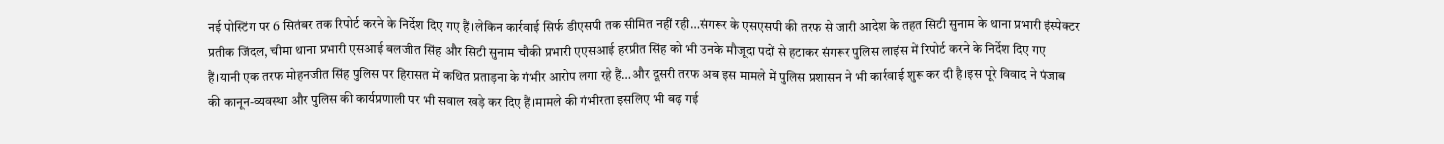नई पोस्टिंग पर 6 सितंबर तक रिपोर्ट करने के निर्देश दिए गए हैं।लेकिन कार्रवाई सिर्फ डीएसपी तक सीमित नहीं रही…संगरूर के एसएसपी की तरफ से जारी आदेश के तहत सिटी सुनाम के थाना प्रभारी इंस्पेक्टर प्रतीक जिंदल, चीमा थाना प्रभारी एसआई बलजीत सिंह और सिटी सुनाम चौकी प्रभारी एएसआई हरप्रीत सिंह को भी उनके मौजूदा पदों से हटाकर संगरूर पुलिस लाइंस में रिपोर्ट करने के निर्देश दिए गए हैं।यानी एक तरफ मोहनजीत सिंह पुलिस पर हिरासत में कथित प्रताड़ना के गंभीर आरोप लगा रहे हैं…और दूसरी तरफ अब इस मामले में पुलिस प्रशासन ने भी कार्रवाई शुरू कर दी है।इस पूरे विवाद ने पंजाब की कानून-व्यवस्था और पुलिस की कार्यप्रणाली पर भी सवाल खड़े कर दिए हैं।मामले की गंभीरता इसलिए भी बढ़ गई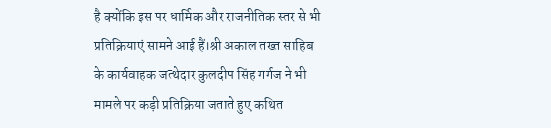है क्योंकि इस पर धार्मिक और राजनीतिक स्तर से भी प्रतिक्रियाएं सामने आई हैं।श्री अकाल तख्त साहिब के कार्यवाहक जत्थेदार कुलदीप सिंह गर्गज ने भी मामले पर कड़ी प्रतिक्रिया जताते हुए कथित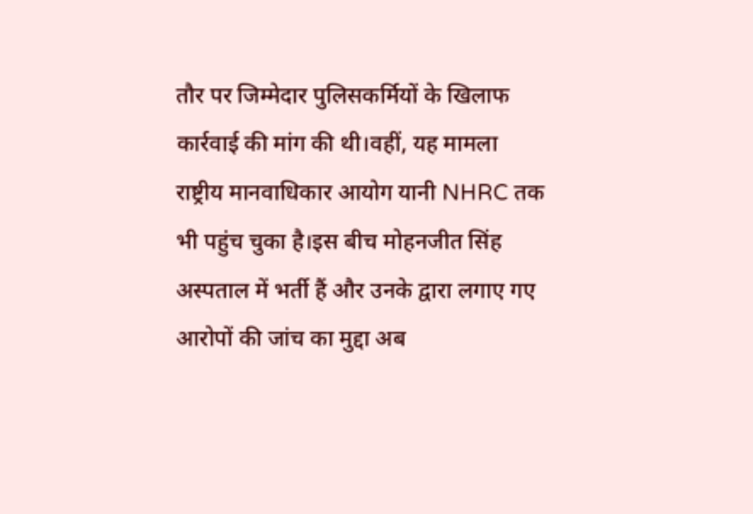तौर पर जिम्मेदार पुलिसकर्मियों के खिलाफ कार्रवाई की मांग की थी।वहीं, यह मामला राष्ट्रीय मानवाधिकार आयोग यानी NHRC तक भी पहुंच चुका है।इस बीच मोहनजीत सिंह अस्पताल में भर्ती हैं और उनके द्वारा लगाए गए आरोपों की जांच का मुद्दा अब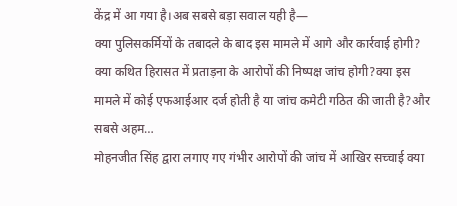केंद्र में आ गया है।अब सबसे बड़ा सवाल यही है—
क्या पुलिसकर्मियों के तबादले के बाद इस मामले में आगे और कार्रवाई होगी?
क्या कथित हिरासत में प्रताड़ना के आरोपों की निष्पक्ष जांच होगी?क्या इस मामले में कोई एफआईआर दर्ज होती है या जांच कमेटी गठित की जाती है?और सबसे अहम…
मोहनजीत सिंह द्वारा लगाए गए गंभीर आरोपों की जांच में आखिर सच्चाई क्या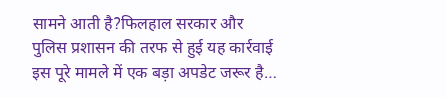सामने आती है?फिलहाल सरकार और पुलिस प्रशासन की तरफ से हुई यह कार्रवाई इस पूरे मामले में एक बड़ा अपडेट जरूर है…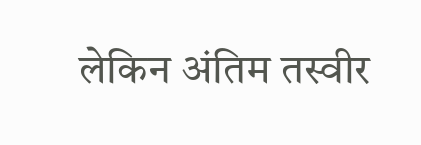लेकिन अंतिम तस्वीर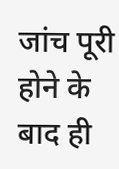जांच पूरी होने के बाद ही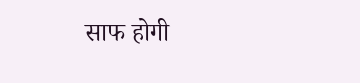साफ होगी